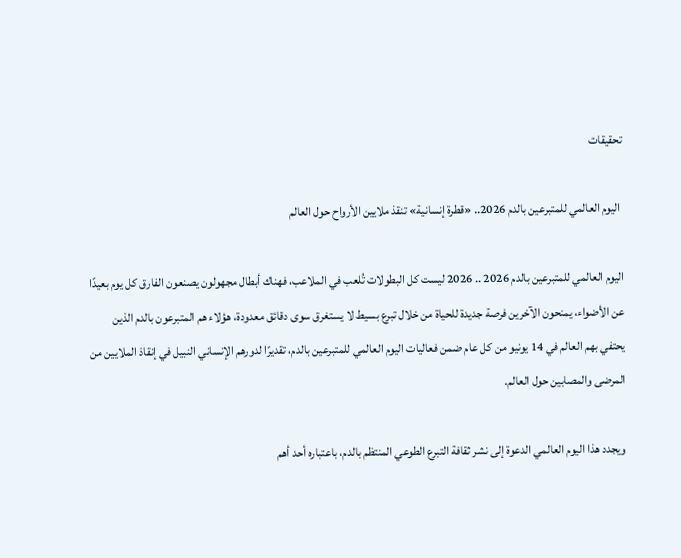تحقيقات

 اليوم العالمي للمتبرعين بالدم 2026.. «قطرة إنسانية» تنقذ ملايين الأرواح حول العالم

اليوم العالمي للمتبرعين بالدم 2026 .. 2026 ليست كل البطولات تُلعب في الملاعب، فهناك أبطال مجهولون يصنعون الفارق كل يوم بعيدًا عن الأضواء، يمنحون الآخرين فرصة جديدة للحياة من خلال تبرع بسيط لا يستغرق سوى دقائق معدودة، هؤلاء هم المتبرعون بالدم الذين يحتفي بهم العالم في 14 يونيو من كل عام ضمن فعاليات اليوم العالمي للمتبرعين بالدم، تقديرًا لدورهم الإنساني النبيل في إنقاذ الملايين من المرضى والمصابين حول العالم.

ويجدد هذا اليوم العالمي الدعوة إلى نشر ثقافة التبرع الطوعي المنتظم بالدم، باعتباره أحد أهم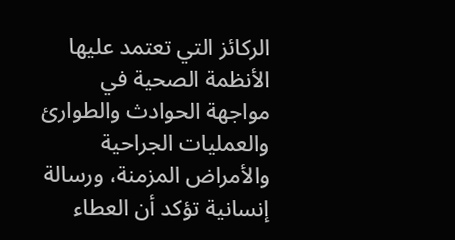الركائز التي تعتمد عليها الأنظمة الصحية في مواجهة الحوادث والطوارئ والعمليات الجراحية والأمراض المزمنة، ورسالة إنسانية تؤكد أن العطاء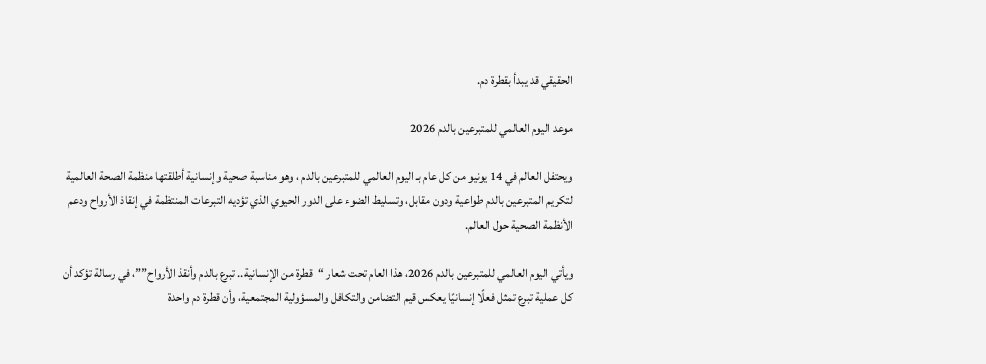الحقيقي قد يبدأ بقطرة دم.

موعد اليوم العالمي للمتبرعين بالدم 2026

ويحتفل العالم في 14 يونيو من كل عام بـ اليوم العالمي للمتبرعين بالدم ، وهو مناسبة صحية وإنسانية أطلقتها منظمة الصحة العالمية لتكريم المتبرعين بالدم طواعية ودون مقابل، وتسليط الضوء على الدور الحيوي الذي تؤديه التبرعات المنتظمة في إنقاذ الأرواح ودعم الأنظمة الصحية حول العالم.

ويأتي اليوم العالمي للمتبرعين بالدم 2026، هذا العام تحت شعار “قطرة من الإنسانية.. تبرع بالدم وأنقذ الأرواح””، في رسالة تؤكد أن كل عملية تبرع تمثل فعلًا إنسانيًا يعكس قيم التضامن والتكافل والمسؤولية المجتمعية، وأن قطرة دم واحدة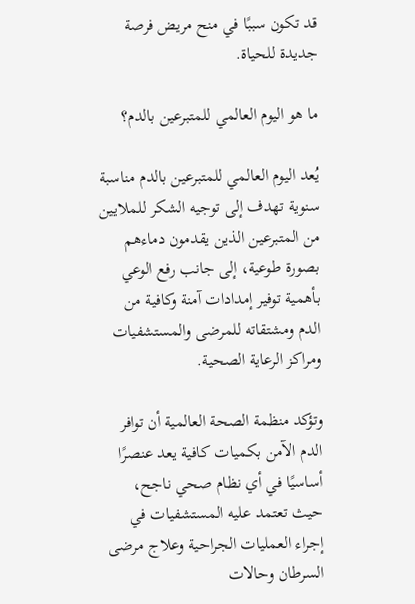قد تكون سببًا في منح مريض فرصة جديدة للحياة.

ما هو اليوم العالمي للمتبرعين بالدم؟

يُعد اليوم العالمي للمتبرعين بالدم مناسبة سنوية تهدف إلى توجيه الشكر للملايين من المتبرعين الذين يقدمون دماءهم بصورة طوعية، إلى جانب رفع الوعي بأهمية توفير إمدادات آمنة وكافية من الدم ومشتقاته للمرضى والمستشفيات ومراكز الرعاية الصحية.

وتؤكد منظمة الصحة العالمية أن توافر الدم الآمن بكميات كافية يعد عنصرًا أساسيًا في أي نظام صحي ناجح، حيث تعتمد عليه المستشفيات في إجراء العمليات الجراحية وعلاج مرضى السرطان وحالات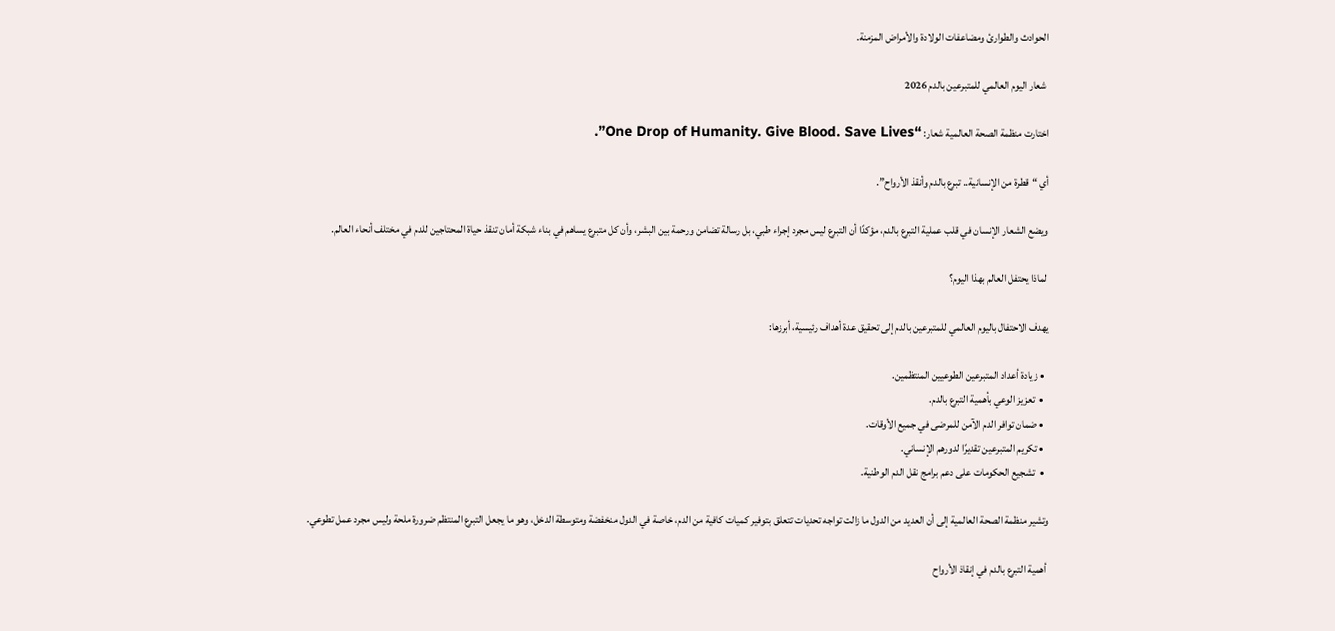الحوادث والطوارئ ومضاعفات الولادة والأمراض المزمنة.

 شعار اليوم العالمي للمتبرعين بالدم 2026

اختارت منظمة الصحة العالمية شعار: “One Drop of Humanity. Give Blood. Save Lives”.

أي “قطرة من الإنسانية.. تبرع بالدم وأنقذ الأرواح”.

ويضع الشعار الإنسان في قلب عملية التبرع بالدم، مؤكدًا أن التبرع ليس مجرد إجراء طبي، بل رسالة تضامن ورحمة بين البشر، وأن كل متبرع يساهم في بناء شبكة أمان تنقذ حياة المحتاجين للدم في مختلف أنحاء العالم.

 لماذا يحتفل العالم بهذا اليوم؟

يهدف الاحتفال باليوم العالمي للمتبرعين بالدم إلى تحقيق عدة أهداف رئيسية، أبرزها:

  • زيادة أعداد المتبرعين الطوعيين المنتظمين.
  •  تعزيز الوعي بأهمية التبرع بالدم.
  • ضمان توافر الدم الآمن للمرضى في جميع الأوقات.
  • تكريم المتبرعين تقديرًا لدورهم الإنساني.
  •  تشجيع الحكومات على دعم برامج نقل الدم الوطنية.

وتشير منظمة الصحة العالمية إلى أن العديد من الدول ما زالت تواجه تحديات تتعلق بتوفير كميات كافية من الدم، خاصة في الدول منخفضة ومتوسطة الدخل، وهو ما يجعل التبرع المنتظم ضرورة ملحة وليس مجرد عمل تطوعي.

 أهمية التبرع بالدم في إنقاذ الأرواح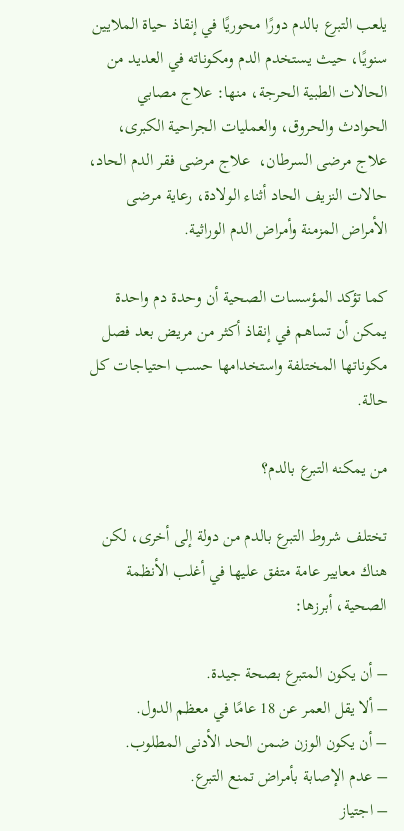يلعب التبرع بالدم دورًا محوريًا في إنقاذ حياة الملايين سنويًا، حيث يستخدم الدم ومكوناته في العديد من الحالات الطبية الحرجة، منها: علاج مصابي الحوادث والحروق، والعمليات الجراحية الكبرى،  علاج مرضى السرطان،  علاج مرضى فقر الدم الحاد، حالات النزيف الحاد أثناء الولادة، رعاية مرضى الأمراض المزمنة وأمراض الدم الوراثية.

كما تؤكد المؤسسات الصحية أن وحدة دم واحدة يمكن أن تساهم في إنقاذ أكثر من مريض بعد فصل مكوناتها المختلفة واستخدامها حسب احتياجات كل حالة.

من يمكنه التبرع بالدم؟

تختلف شروط التبرع بالدم من دولة إلى أخرى، لكن هناك معايير عامة متفق عليها في أغلب الأنظمة الصحية، أبرزها:

– أن يكون المتبرع بصحة جيدة.
– ألا يقل العمر عن 18 عامًا في معظم الدول.
– أن يكون الوزن ضمن الحد الأدنى المطلوب.
– عدم الإصابة بأمراض تمنع التبرع.
– اجتياز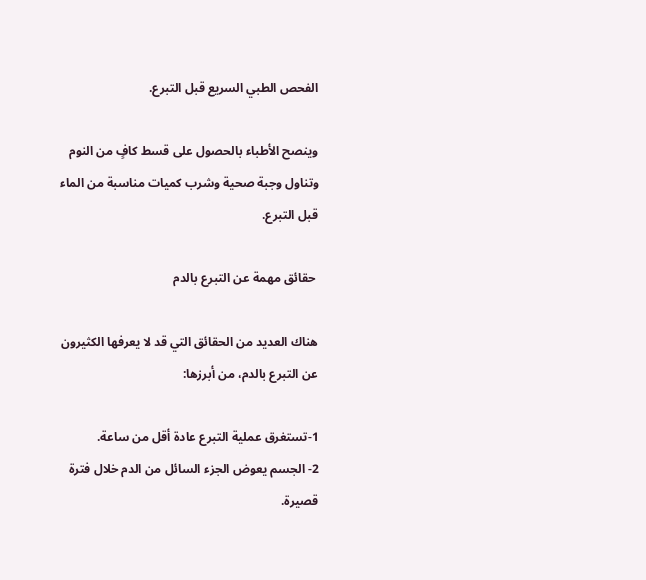الفحص الطبي السريع قبل التبرع.

وينصح الأطباء بالحصول على قسط كافٍ من النوم وتناول وجبة صحية وشرب كميات مناسبة من الماء قبل التبرع.

 حقائق مهمة عن التبرع بالدم

هناك العديد من الحقائق التي قد لا يعرفها الكثيرون عن التبرع بالدم، من أبرزها:

1-تستغرق عملية التبرع عادة أقل من ساعة.
2- الجسم يعوض الجزء السائل من الدم خلال فترة قصيرة.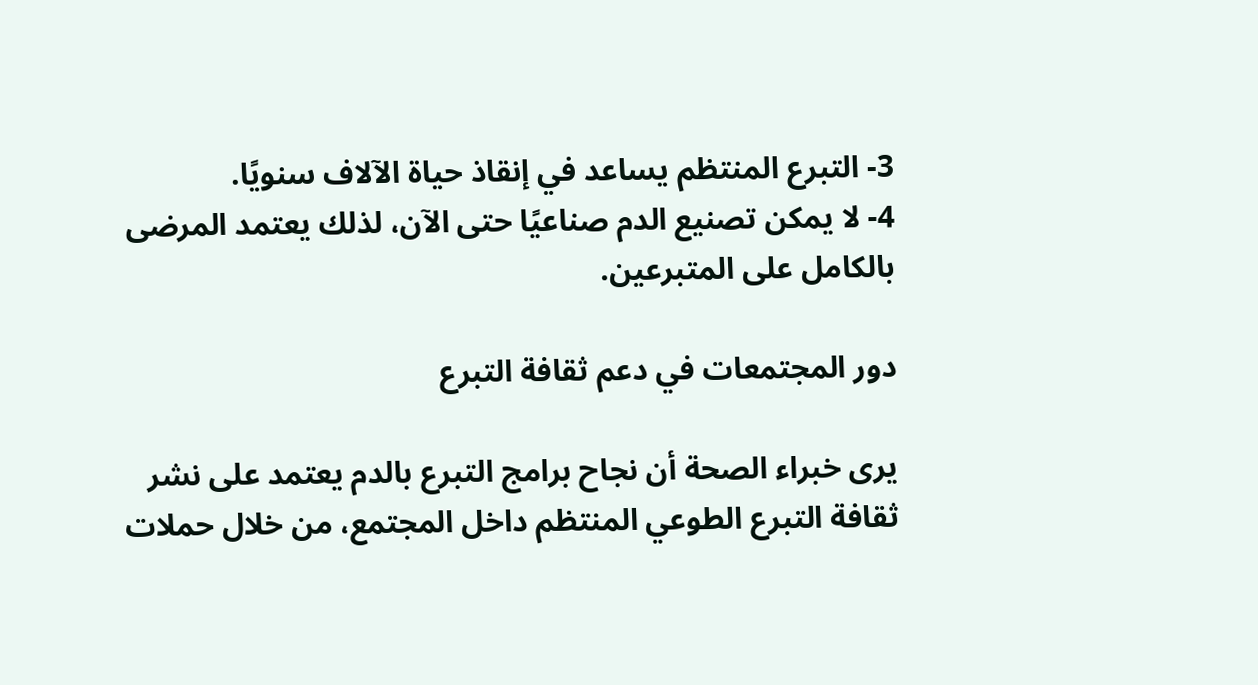3- التبرع المنتظم يساعد في إنقاذ حياة الآلاف سنويًا.
4- لا يمكن تصنيع الدم صناعيًا حتى الآن، لذلك يعتمد المرضى بالكامل على المتبرعين.

دور المجتمعات في دعم ثقافة التبرع

يرى خبراء الصحة أن نجاح برامج التبرع بالدم يعتمد على نشر ثقافة التبرع الطوعي المنتظم داخل المجتمع، من خلال حملات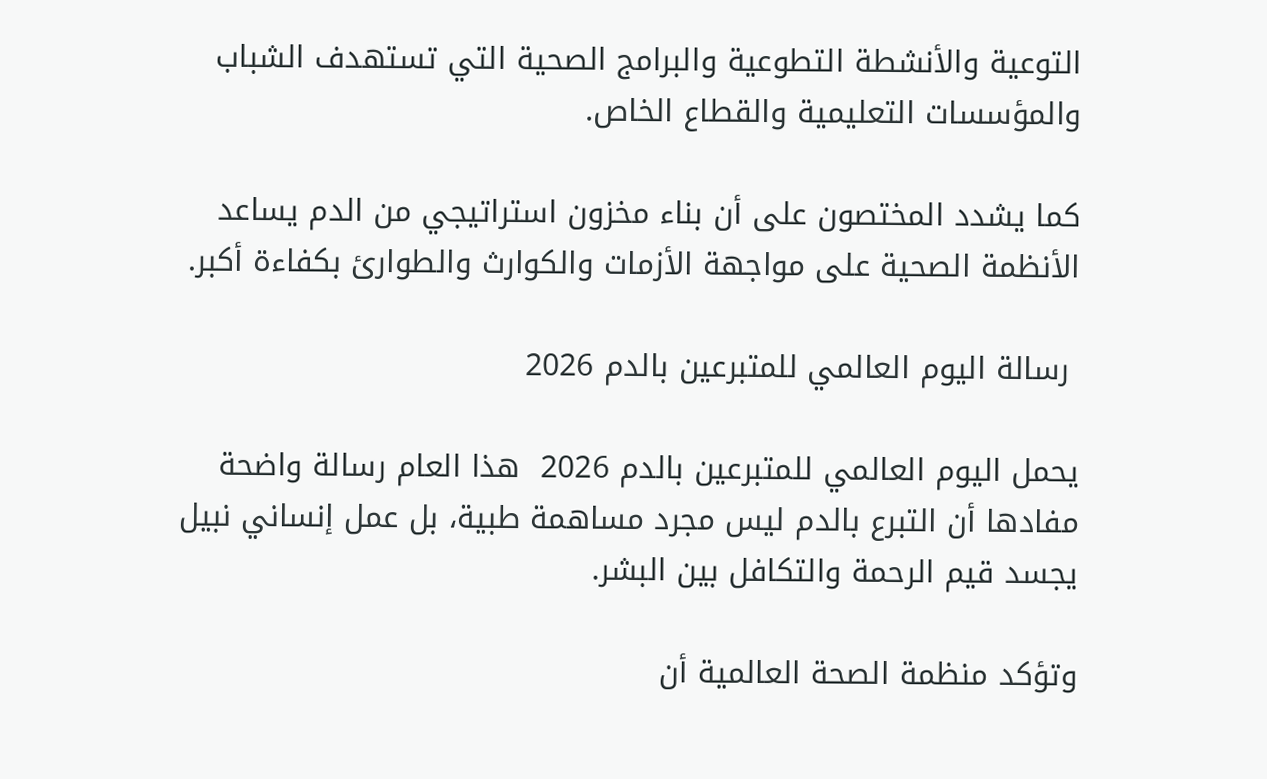التوعية والأنشطة التطوعية والبرامج الصحية التي تستهدف الشباب والمؤسسات التعليمية والقطاع الخاص.

كما يشدد المختصون على أن بناء مخزون استراتيجي من الدم يساعد الأنظمة الصحية على مواجهة الأزمات والكوارث والطوارئ بكفاءة أكبر.

 رسالة اليوم العالمي للمتبرعين بالدم 2026

يحمل اليوم العالمي للمتبرعين بالدم 2026  هذا العام رسالة واضحة مفادها أن التبرع بالدم ليس مجرد مساهمة طبية، بل عمل إنساني نبيل يجسد قيم الرحمة والتكافل بين البشر.

وتؤكد منظمة الصحة العالمية أن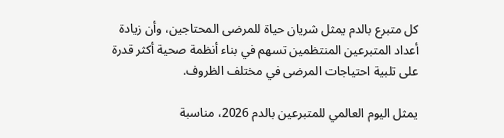كل متبرع بالدم يمثل شريان حياة للمرضى المحتاجين، وأن زيادة أعداد المتبرعين المنتظمين تسهم في بناء أنظمة صحية أكثر قدرة على تلبية احتياجات المرضى في مختلف الظروف.

يمثل اليوم العالمي للمتبرعين بالدم 2026، مناسبة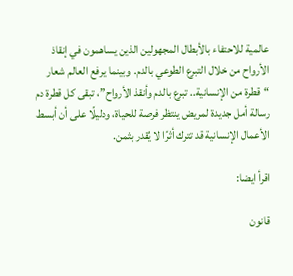عالمية للاحتفاء بالأبطال المجهولين الذين يساهمون في إنقاذ الأرواح من خلال التبرع الطوعي بالدم. وبينما يرفع العالم شعار “قطرة من الإنسانية.. تبرع بالدم وأنقذ الأرواح”، تبقى كل قطرة دم رسالة أمل جديدة لمريض ينتظر فرصة للحياة، ودليلًا على أن أبسط الأعمال الإنسانية قد تترك أثرًا لا يُقدر بثمن.

اقرأ ايضا:

قانون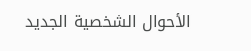الأحوال الشخصية الجديد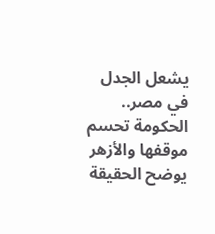يشعل الجدل في مصر.. الحكومة تحسم موقفها والأزهر يوضح الحقيقة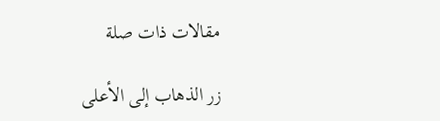مقالات ذات صلة

زر الذهاب إلى الأعلى